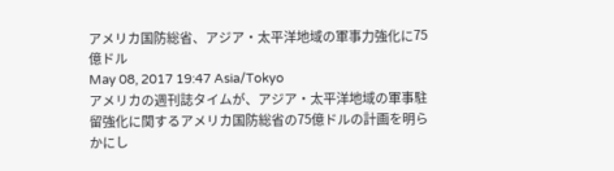アメリカ国防総省、アジア・太平洋地域の軍事力強化に75億ドル
May 08, 2017 19:47 Asia/Tokyo
アメリカの週刊誌タイムが、アジア・太平洋地域の軍事駐留強化に関するアメリカ国防総省の75億ドルの計画を明らかにし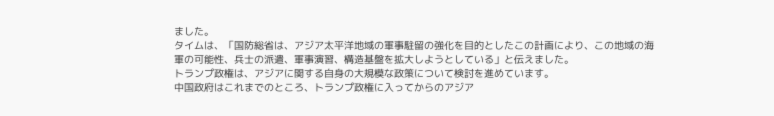ました。
タイムは、「国防総省は、アジア太平洋地域の軍事駐留の強化を目的としたこの計画により、この地域の海軍の可能性、兵士の派遣、軍事演習、構造基盤を拡大しようとしている」と伝えました。
トランプ政権は、アジアに関する自身の大規模な政策について検討を進めています。
中国政府はこれまでのところ、トランプ政権に入ってからのアジア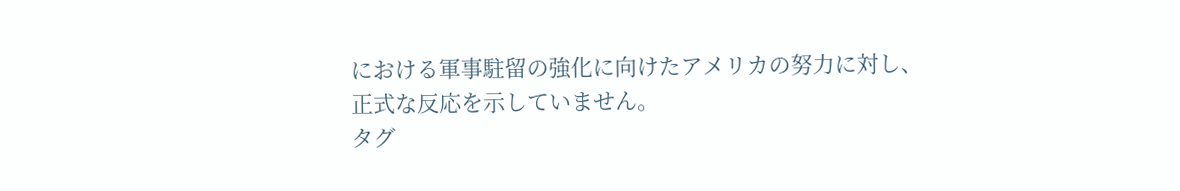における軍事駐留の強化に向けたアメリカの努力に対し、正式な反応を示していません。
タグ